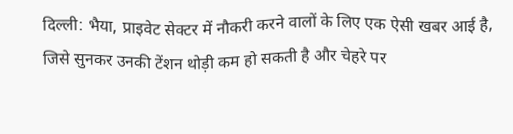दिल्ली: भैया, प्राइवेट सेक्टर में नौकरी करने वालों के लिए एक ऐसी खबर आई है, जिसे सुनकर उनकी टेंशन थोड़ी कम हो सकती है और चेहरे पर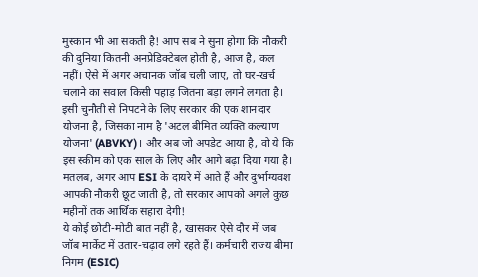मुस्कान भी आ सकती है! आप सब ने सुना होगा कि नौकरी की दुनिया कितनी अनप्रेडिक्टेबल होती है, आज है, कल नहीं। ऐसे में अगर अचानक जॉब चली जाए, तो घर-खर्च चलाने का सवाल किसी पहाड़ जितना बड़ा लगने लगता है। इसी चुनौती से निपटने के लिए सरकार की एक शानदार योजना है, जिसका नाम है 'अटल बीमित व्यक्ति कल्याण योजना' (ABVKY)। और अब जो अपडेट आया है, वो ये कि इस स्कीम को एक साल के लिए और आगे बढ़ा दिया गया है। मतलब, अगर आप ESI के दायरे में आते हैं और दुर्भाग्यवश आपकी नौकरी छूट जाती है, तो सरकार आपको अगले कुछ महीनों तक आर्थिक सहारा देगी!
ये कोई छोटी-मोटी बात नहीं है, खासकर ऐसे दौर में जब जॉब मार्केट में उतार-चढ़ाव लगे रहते हैं। कर्मचारी राज्य बीमा निगम (ESIC)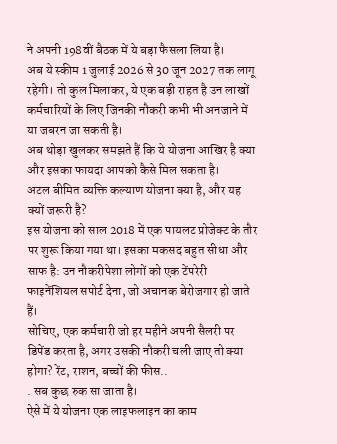ने अपनी 198वीं बैठक में ये बड़ा फैसला लिया है।
अब ये स्कीम 1 जुलाई 2026 से 30 जून 2027 तक लागू रहेगी। तो कुल मिलाकर, ये एक बड़ी राहत है उन लाखों कर्मचारियों के लिए जिनकी नौकरी कभी भी अनजाने में या जबरन जा सकती है।
अब थोड़ा खुलकर समझते हैं कि ये योजना आखिर है क्या और इसका फायदा आपको कैसे मिल सकता है।
अटल बीमित व्यक्ति कल्याण योजना क्या है, और यह क्यों जरूरी है?
इस योजना को साल 2018 में एक पायलट प्रोजेक्ट के तौर पर शुरू किया गया था। इसका मकसद बहुत सीधा और साफ है: उन नौकरीपेशा लोगों को एक टेंपरेरी फाइनेंशियल सपोर्ट देना, जो अचानक बेरोजगार हो जाते हैं।
सोचिए, एक कर्मचारी जो हर महीने अपनी सैलरी पर डिपेंड करता है, अगर उसकी नौकरी चली जाए तो क्या होगा? रेंट, राशन, बच्चों की फीस..
. सब कुछ रुक सा जाता है।
ऐसे में ये योजना एक लाइफलाइन का काम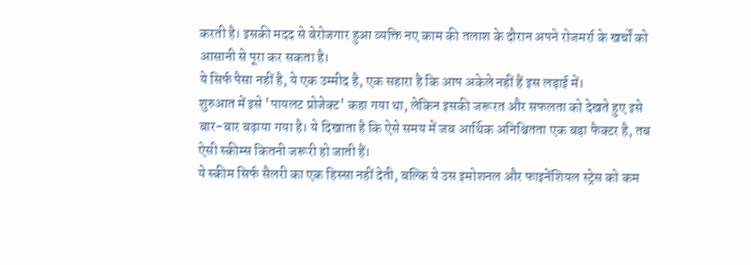करती है। इसकी मदद से बेरोजगार हुआ व्यक्ति नए काम की तलाश के दौरान अपने रोजमर्रा के खर्चों को आसानी से पूरा कर सकता है।
ये सिर्फ पैसा नहीं है, ये एक उम्मीद है, एक सहारा है कि आप अकेले नहीं हैं इस लड़ाई में।
शुरुआत में इसे 'पायलट प्रोजेक्ट' कहा गया था, लेकिन इसकी जरूरत और सफलता को देखते हुए इसे बार-बार बढ़ाया गया है। ये दिखाता है कि ऐसे समय में जब आर्थिक अनिश्चितता एक बड़ा फैक्टर है, तब ऐसी स्कीम्स कितनी जरूरी हो जाती हैं।
ये स्कीम सिर्फ सैलरी का एक हिस्सा नहीं देती, बल्कि ये उस इमोशनल और फाइनेंशियल स्ट्रेस को कम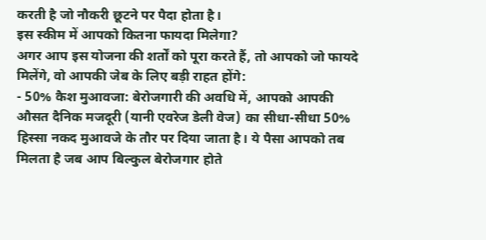करती है जो नौकरी छूटने पर पैदा होता है।
इस स्कीम में आपको कितना फायदा मिलेगा?
अगर आप इस योजना की शर्तों को पूरा करते हैं, तो आपको जो फायदे मिलेंगे, वो आपकी जेब के लिए बड़ी राहत होंगे:
- 50% कैश मुआवजा: बेरोजगारी की अवधि में, आपको आपकी औसत दैनिक मजदूरी (यानी एवरेज डेली वेज) का सीधा-सीधा 50% हिस्सा नकद मुआवजे के तौर पर दिया जाता है। ये पैसा आपको तब मिलता है जब आप बिल्कुल बेरोजगार होते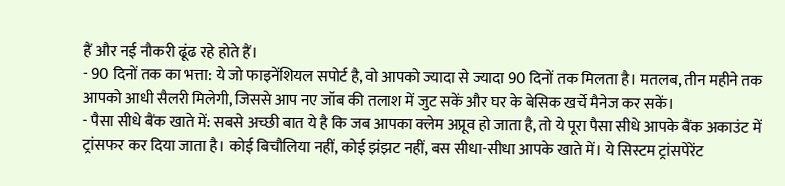हैं और नई नौकरी ढूंढ रहे होते हैं।
- 90 दिनों तक का भत्ता: ये जो फाइनेंशियल सपोर्ट है, वो आपको ज्यादा से ज्यादा 90 दिनों तक मिलता है। मतलब, तीन महीने तक आपको आधी सैलरी मिलेगी, जिससे आप नए जॉब की तलाश में जुट सकें और घर के बेसिक खर्चे मैनेज कर सकें।
- पैसा सीधे बैंक खाते में: सबसे अच्छी बात ये है कि जब आपका क्लेम अप्रूव हो जाता है, तो ये पूरा पैसा सीधे आपके बैंक अकाउंट में ट्रांसफर कर दिया जाता है। कोई बिचौलिया नहीं, कोई झंझट नहीं, बस सीधा-सीधा आपके खाते में। ये सिस्टम ट्रांसपेरेंट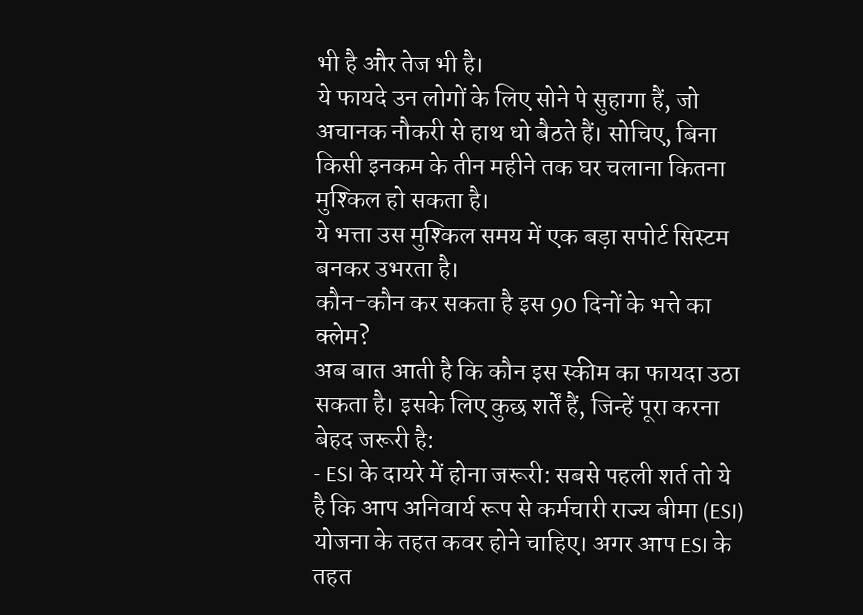भी है और तेज भी है।
ये फायदे उन लोगों के लिए सोने पे सुहागा हैं, जो अचानक नौकरी से हाथ धो बैठते हैं। सोचिए, बिना किसी इनकम के तीन महीने तक घर चलाना कितना मुश्किल हो सकता है।
ये भत्ता उस मुश्किल समय में एक बड़ा सपोर्ट सिस्टम बनकर उभरता है।
कौन-कौन कर सकता है इस 90 दिनों के भत्ते का क्लेम?
अब बात आती है कि कौन इस स्कीम का फायदा उठा सकता है। इसके लिए कुछ शर्तें हैं, जिन्हें पूरा करना बेहद जरूरी है:
- ESI के दायरे में होना जरूरी: सबसे पहली शर्त तो ये है कि आप अनिवार्य रूप से कर्मचारी राज्य बीमा (ESI) योजना के तहत कवर होने चाहिए। अगर आप ESI के तहत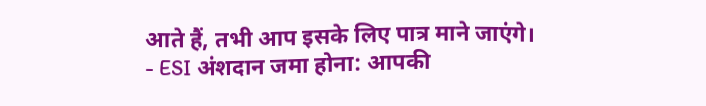आते हैं, तभी आप इसके लिए पात्र माने जाएंगे।
- ESI अंशदान जमा होना: आपकी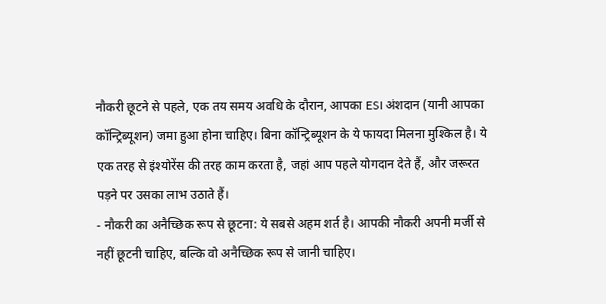नौकरी छूटने से पहले, एक तय समय अवधि के दौरान, आपका ESI अंशदान (यानी आपका कॉन्ट्रिब्यूशन) जमा हुआ होना चाहिए। बिना कॉन्ट्रिब्यूशन के ये फायदा मिलना मुश्किल है। ये एक तरह से इंश्योरेंस की तरह काम करता है, जहां आप पहले योगदान देते हैं, और जरूरत पड़ने पर उसका लाभ उठाते हैं।
- नौकरी का अनैच्छिक रूप से छूटना: ये सबसे अहम शर्त है। आपकी नौकरी अपनी मर्जी से नहीं छूटनी चाहिए, बल्कि वो अनैच्छिक रूप से जानी चाहिए।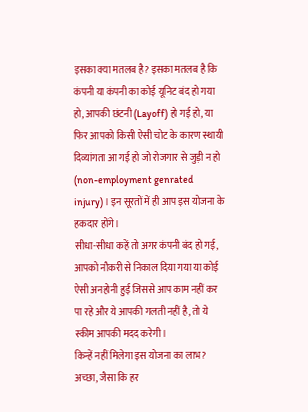इसका क्या मतलब है? इसका मतलब है कि कंपनी या कंपनी का कोई यूनिट बंद हो गया हो, आपकी छंटनी (Layoff) हो गई हो, या फिर आपको किसी ऐसी चोट के कारण स्थायी दिव्यांगता आ गई हो जो रोजगार से जुड़ी न हो (non-employment genrated injury)। इन सूरतों में ही आप इस योजना के हकदार होंगे।
सीधा-सीधा कहें तो अगर कंपनी बंद हो गई, आपको नौकरी से निकाल दिया गया या कोई ऐसी अनहोनी हुई जिससे आप काम नहीं कर पा रहे और ये आपकी गलती नहीं है, तो ये स्कीम आपकी मदद करेगी।
किन्हें नहीं मिलेगा इस योजना का लाभ?
अच्छा, जैसा कि हर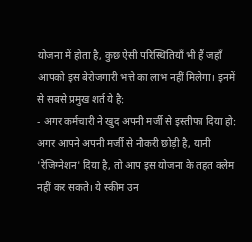योजना में होता है, कुछ ऐसी परिस्थितियाँ भी हैं जहाँ आपको इस बेरोजगारी भत्ते का लाभ नहीं मिलेगा। इनमें से सबसे प्रमुख शर्त ये है:
- अगर कर्मचारी ने खुद अपनी मर्जी से इस्तीफा दिया हो: अगर आपने अपनी मर्जी से नौकरी छोड़ी है, यानी 'रेजिग्नेशन' दिया है, तो आप इस योजना के तहत क्लेम नहीं कर सकते। ये स्कीम उन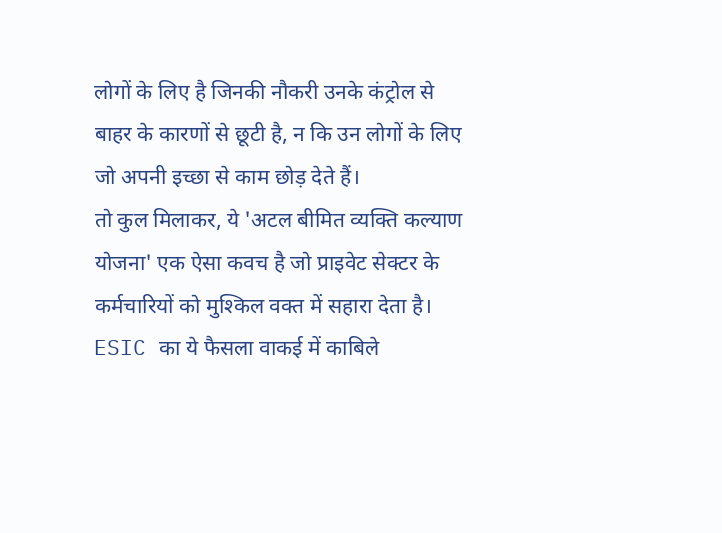लोगों के लिए है जिनकी नौकरी उनके कंट्रोल से बाहर के कारणों से छूटी है, न कि उन लोगों के लिए जो अपनी इच्छा से काम छोड़ देते हैं।
तो कुल मिलाकर, ये 'अटल बीमित व्यक्ति कल्याण योजना' एक ऐसा कवच है जो प्राइवेट सेक्टर के कर्मचारियों को मुश्किल वक्त में सहारा देता है। ESIC का ये फैसला वाकई में काबिले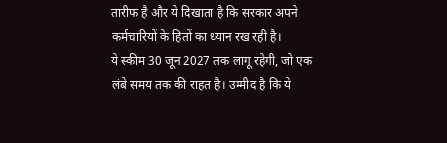तारीफ है और ये दिखाता है कि सरकार अपने कर्मचारियों के हितों का ध्यान रख रही है।
ये स्कीम 30 जून 2027 तक लागू रहेगी, जो एक लंबे समय तक की राहत है। उम्मीद है कि ये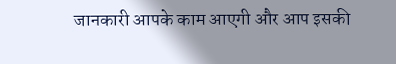जानकारी आपके काम आएगी और आप इसकी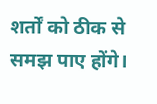शर्तों को ठीक से समझ पाए होंगे।